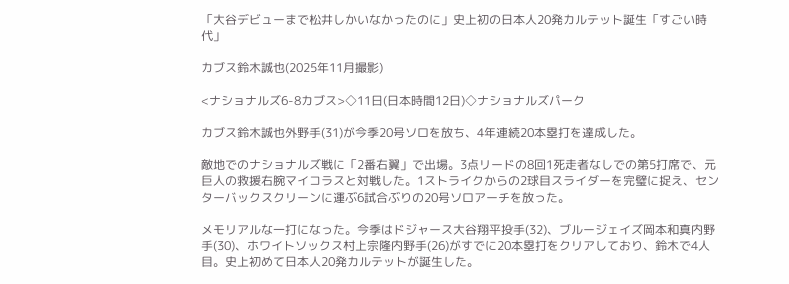「大谷デビューまで松井しかいなかったのに」史上初の日本人20発カルテット誕生「すごい時代」

カブス鈴木誠也(2025年11月撮影)

<ナショナルズ6-8カブス>◇11日(日本時間12日)◇ナショナルズパーク

カブス鈴木誠也外野手(31)が今季20号ソロを放ち、4年連続20本塁打を達成した。

敵地でのナショナルズ戦に「2番右翼」で出場。3点リードの8回1死走者なしでの第5打席で、元巨人の救援右腕マイコラスと対戦した。1ストライクからの2球目スライダーを完璧に捉え、センターバックスクリーンに運ぶ6試合ぶりの20号ソロアーチを放った。

メモリアルな一打になった。今季はドジャース大谷翔平投手(32)、ブルージェイズ岡本和真内野手(30)、ホワイトソックス村上宗隆内野手(26)がすでに20本塁打をクリアしており、鈴木で4人目。史上初めて日本人20発カルテットが誕生した。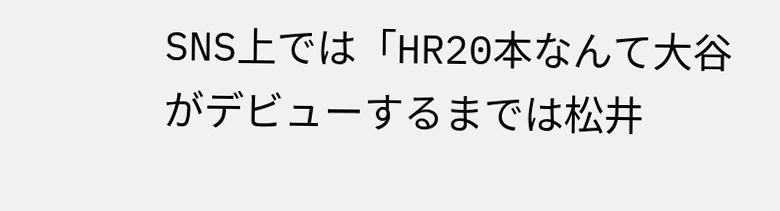SNS上では「HR20本なんて大谷がデビューするまでは松井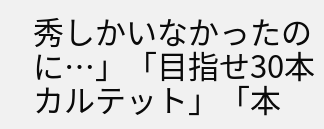秀しかいなかったのに…」「目指せ30本カルテット」「本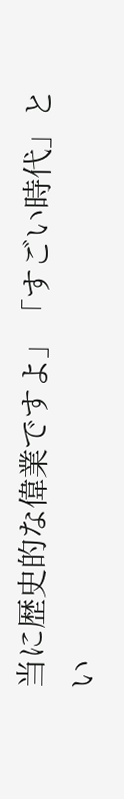当に歴史的な偉業ですよ」「すごい時代」とい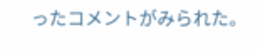ったコメントがみられた。